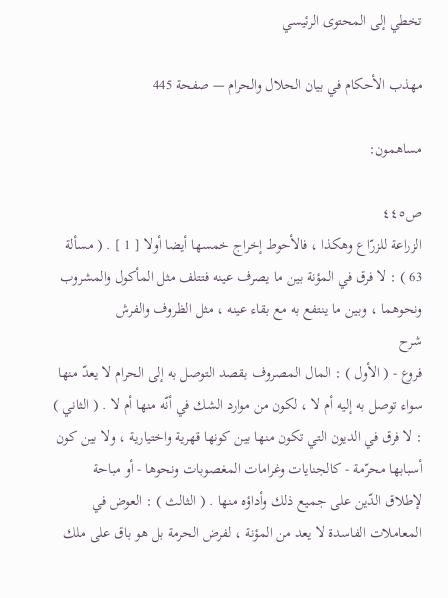تخطي إلى المحتوى الرئيسي

مهذب الأحكام في بيان الحلال والحرام — صفحة 445

مساهمون:

ص٤٤٥
الزراعة للزرّاع وهكذا ، فالأحوط إخراج خمسها أيضا أولا [ 1 ] . ( مسألة 63 ) : لا فرق في المؤنة بين ما يصرف عينه فتتلف مثل المأكول والمشروب ونحوهما ، وبين ما ينتفع به مع بقاء عينه ، مثل الظروف والفرش
شرح
فروع - ( الأول ) : المال المصروف بقصد التوصل به إلى الحرام لا يعدّ منها سواء توصل به إليه أم لا ، لكون من موارد الشك في أنّه منها أم لا . ( الثاني ) : لا فرق في الديون التي تكون منها بين كونها قهرية واختيارية ، ولا بين كون أسبابها محرّمة - كالجنايات وغرامات المغصوبات ونحوها - أو مباحة لإطلاق الدّين على جميع ذلك وأداؤه منها . ( الثالث ) : العوض في المعاملات الفاسدة لا يعد من المؤنة ، لفرض الحرمة بل هو باق على ملك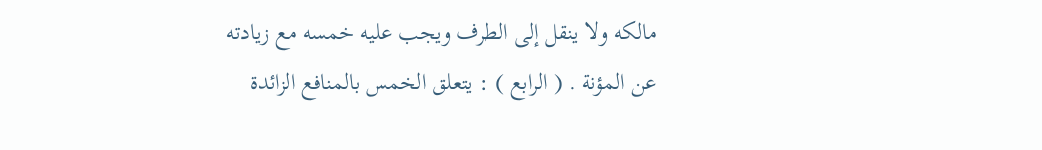مالكه ولا ينقل إلى الطرف ويجب عليه خمسه مع زيادته عن المؤنة . ( الرابع ) : يتعلق الخمس بالمنافع الزائدة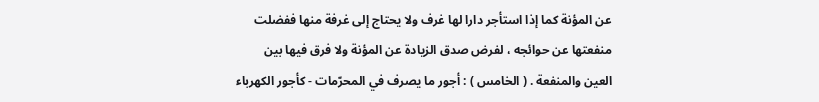عن المؤنة كما إذا استأجر دارا لها غرف ولا يحتاج إلى غرفة منها ففضلت منفعتها عن حوائجه ، لفرض صدق الزيادة عن المؤنة ولا فرق فيها بين العين والمنفعة . ( الخامس ) : أجور ما يصرف في المحرّمات - كأجور الكهرباء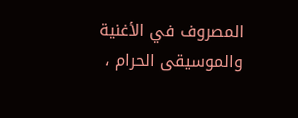المصروف في الأغنية والموسيقى الحرام ،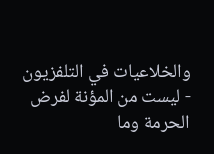والخلاعيات في التلفزيون - ليست من المؤنة لفرض الحرمة وما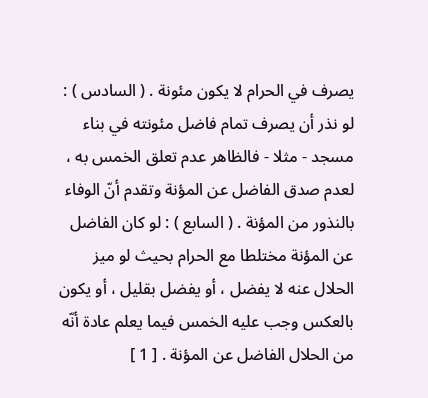يصرف في الحرام لا يكون مئونة . ( السادس ) : لو نذر أن يصرف تمام فاضل مئونته في بناء مسجد - مثلا - فالظاهر عدم تعلق الخمس به ، لعدم صدق الفاضل عن المؤنة وتقدم أنّ الوفاء بالنذور من المؤنة . ( السابع ) : لو كان الفاضل عن المؤنة مختلطا مع الحرام بحيث لو ميز الحلال عنه لا يفضل ، أو يفضل بقليل ، أو يكون بالعكس وجب عليه الخمس فيما يعلم عادة أنّه من الحلال الفاضل عن المؤنة . [ 1 ]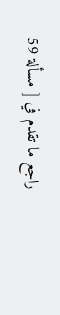راجع ما تقدم في [ مسألة 59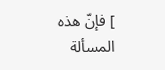] فإنّ هذه المسألة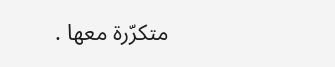متكرّرة معها .